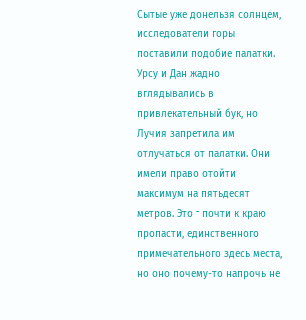Сытые уже донельзя солнцем, исследователи горы поставили подобие палатки. Урсу и Дан жадно вглядывались в привлекательный бук, но Лучия запретила им отлучаться от палатки. Они имели право отойти максимум на пятьдесят метров. Это ־ почти к краю пропасти, единственного примечательного здесь места, но оно почему-то напрочь не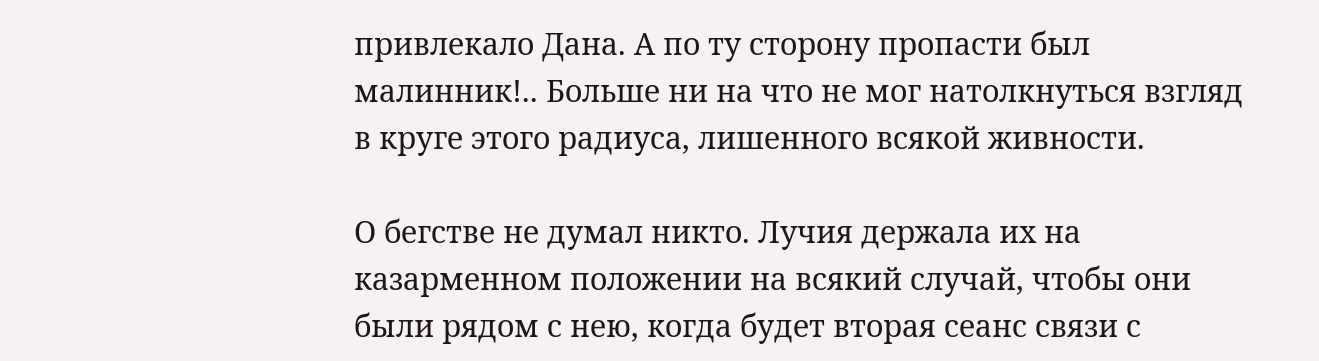привлекало Дана. А по ту сторону пропасти был малинник!.. Больше ни на что не мог натолкнуться взгляд в круге этого радиуса, лишенного всякой живности.

О бегстве не думал никто. Лучия держала их на казарменном положении на всякий случай, чтобы они были рядом с нею, когда будет вторая сеанс связи с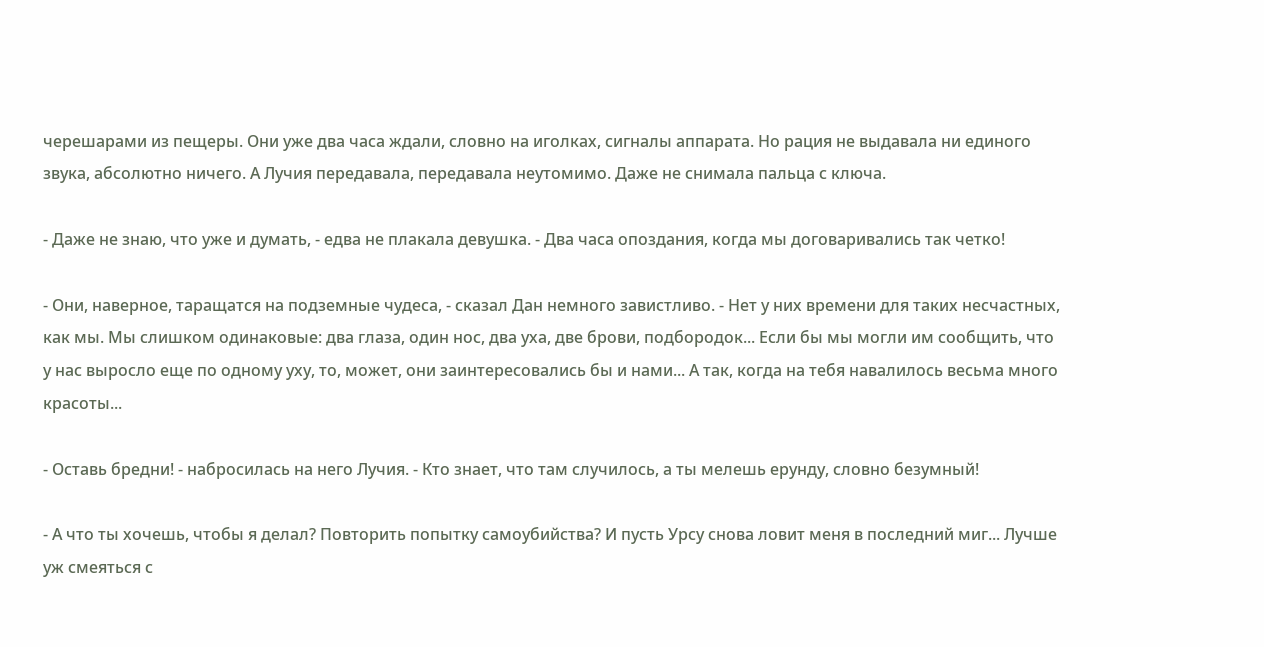черешарами из пещеры. Они уже два часа ждали, словно на иголках, сигналы аппарата. Но рация не выдавала ни единого звука, абсолютно ничего. А Лучия передавала, передавала неутомимо. Даже не снимала пальца с ключа.

- Даже не знаю, что уже и думать, - едва не плакала девушка. - Два часа опоздания, когда мы договаривались так четко!

- Они, наверное, таращатся на подземные чудеса, - сказал Дан немного завистливо. - Нет у них времени для таких несчастных, как мы. Мы слишком одинаковые: два глаза, один нос, два уха, две брови, подбородок... Если бы мы могли им сообщить, что у нас выросло еще по одному уху, то, может, они заинтересовались бы и нами... А так, когда на тебя навалилось весьма много красоты...

- Оставь бредни! - набросилась на него Лучия. - Кто знает, что там случилось, а ты мелешь ерунду, словно безумный!

- А что ты хочешь, чтобы я делал? Повторить попытку самоубийства? И пусть Урсу снова ловит меня в последний миг... Лучше уж смеяться с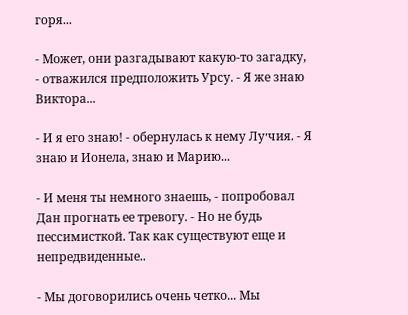горя...

- Может, они разгадывают какую-то загадку, - отважился предположить Урсу. - Я же знаю Виктора...

- И я его знаю! - обернулась к нему Лу׳чия. - Я знаю и Ионела, знаю и Марию...

- И меня ты немного знаешь, - попробовал Дан прогнать ее тревогу. - Но не будь пессимисткой. Так как существуют еще и непредвиденные..

- Мы договорились очень четко... Мы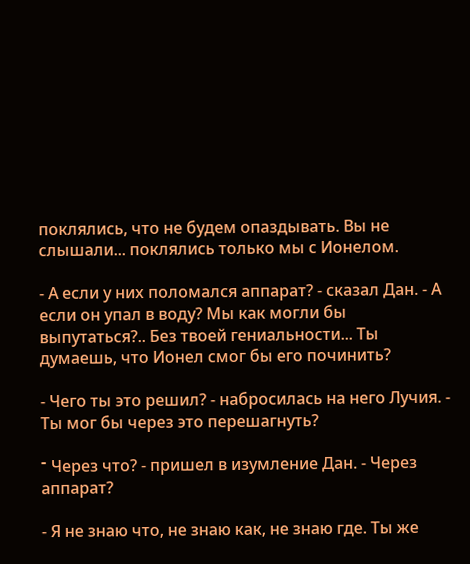поклялись, что не будем опаздывать. Вы не слышали... поклялись только мы с Ионелом.

- А если у них поломался аппарат? - сказал Дан. - А если он упал в воду? Мы как могли бы выпутаться?.. Без твоей гениальности... Ты думаешь, что Ионел смог бы его починить?

- Чего ты это решил? - набросилась на него Лучия. - Ты мог бы через это перешагнуть?

־ Через что? - пришел в изумление Дан. - Через аппарат?

- Я не знаю что, не знаю как, не знаю где. Ты же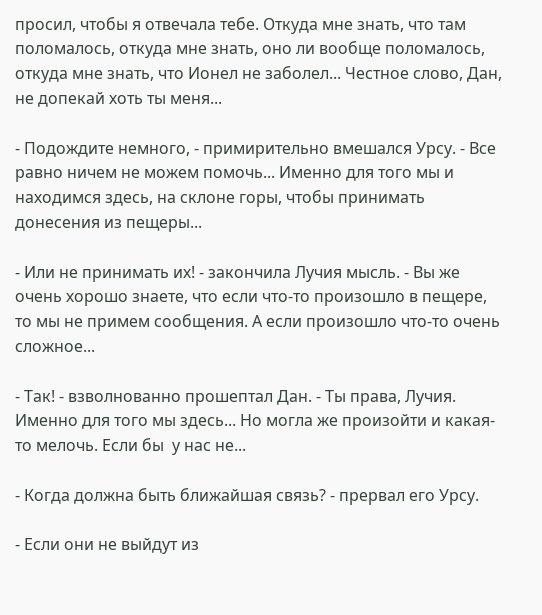просил, чтобы я отвечала тебе. Откуда мне знать, что там поломалось, откуда мне знать, оно ли вообще поломалось, откуда мне знать, что Ионел не заболел... Честное слово, Дан, не допекай хоть ты меня...

- Подождите немного, - примирительно вмешался Урсу. - Все равно ничем не можем помочь... Именно для того мы и находимся здесь, на склоне горы, чтобы принимать донесения из пещеры...

- Или не принимать их! - закончила Лучия мысль. - Вы же очень хорошо знаете, что если что-то произошло в пещере, то мы не примем сообщения. А если произошло что-то очень сложное...

- Так! - взволнованно прошептал Дан. - Ты права, Лучия. Именно для того мы здесь... Но могла же произойти и какая-то мелочь. Если бы  у нас не...

- Когда должна быть ближайшая связь? - прервал его Урсу.

- Если они не выйдут из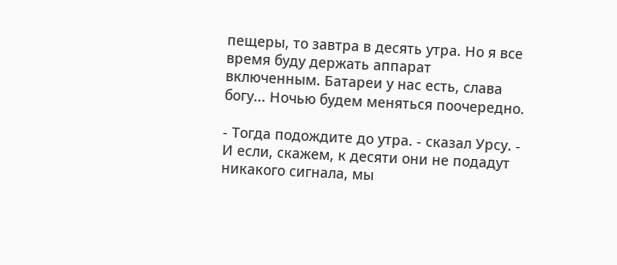пещеры, то завтра в десять утpa. Но я все время буду держать аппарат включенным. Батареи у нас есть, слава богу... Ночью будем меняться поочередно.

- Тогда подождите до утра. - сказал Урсу. - И если, скажем, к десяти они не подадут никакого сигнала, мы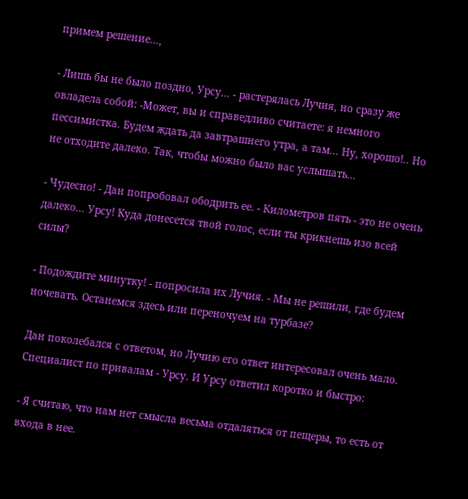примем решение...,

- Лишь бы не было поздно, Урсу... - растерялась Лучия, но сразу же овладела собой: -Может, вы и справедливо считаете: я немного пессимистка. Будем ждать да завтрашнего утра, а там... Ну, хорошо!.. Но не отходите далеко. Так, чтобы можно было вас услышать...

- Чудесно! - Дан попробовал ободрить ее. - Километров пять - это не очень далеко... Урсу! Куда донесется твой голос, если ты крикнешь изо всей силы?

- Подождите минутку! - попросила их Лучия. - Мы не решили, где будем ночевать. Останемся здесь или переночуем на турбазе?

Дан поколебался с ответом, но Лучию его ответ интересовал очень мало. Специалист по привалам - Урсу. И Урсу ответил коротко и быстро:

- Я считаю, что нам нет смысла весьма отдаляться от пещеры, то есть от входа в нее.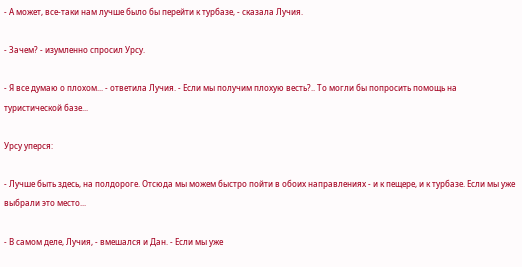- А может, все-таки нам лучше было бы перейти к турбазе, - сказала Лучия.

- Зачем? - изумленно спросил Урсу.

- Я все думаю о плохом... - ответила Лучия. - Если мы получим плохую весть?.. То могли бы попросить помощь на туристической базе...

Урсу уперся:

- Лучше быть здесь, на полдороге. Отсюда мы можем быстро пойти в обоих направлениях - и к пещере, и к турбазе. Если мы уже выбрали это место...

- В самом деле, Лучия, - вмешался и Дан. - Если мы уже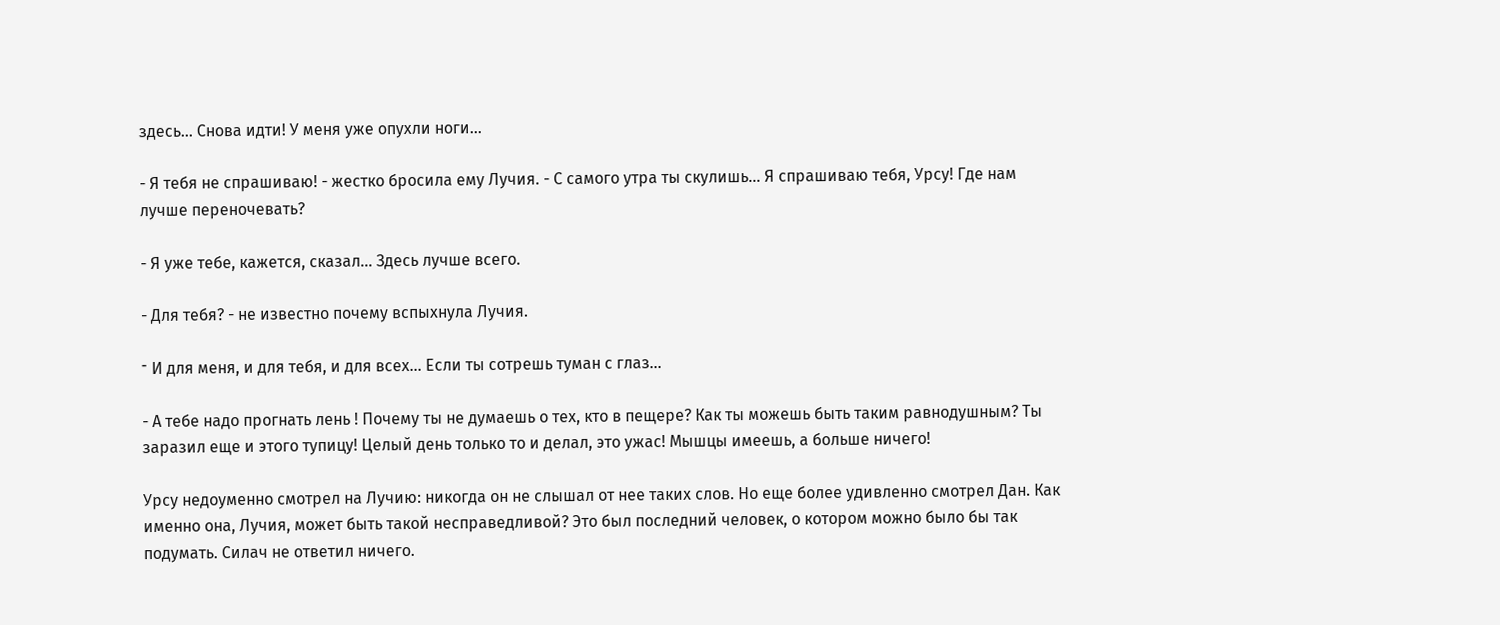здесь... Снова идти! У меня уже опухли ноги...

- Я тебя не спрашиваю! - жестко бросила ему Лучия. - С самого утра ты скулишь... Я спрашиваю тебя, Урсу! Где нам лучше переночевать?

- Я уже тебе, кажется, сказал... Здесь лучше всего.

- Для тебя? - не известно почему вспыхнула Лучия.

־ И для меня, и для тебя, и для всех... Если ты сотрешь туман с глаз...

- А тебе надо прогнать лень ! Почему ты не думаешь о тех, кто в пещере? Как ты можешь быть таким равнодушным? Ты заразил еще и этого тупицу! Целый день только то и делал, это ужас! Мышцы имеешь, а больше ничего!

Урсу недоуменно смотрел на Лучию: никогда он не слышал от нее таких слов. Но еще более удивленно смотрел Дан. Как именно она, Лучия, может быть такой несправедливой? Это был последний человек, о котором можно было бы так подумать. Силач не ответил ничего.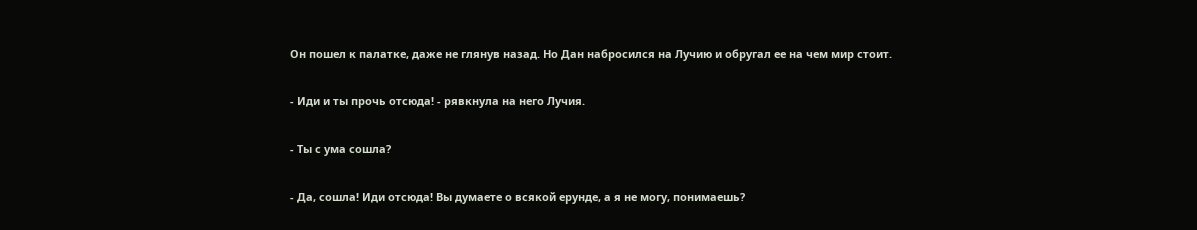Он пошел к палатке, даже не глянув назад. Но Дан набросился на Лучию и обругал ее на чем мир стоит.

- Иди и ты прочь отсюда! - рявкнула на него Лучия.

- Ты с ума сошла?

- Да, сошла! Иди отсюда! Вы думаете о всякой ерунде, а я не могу, понимаешь?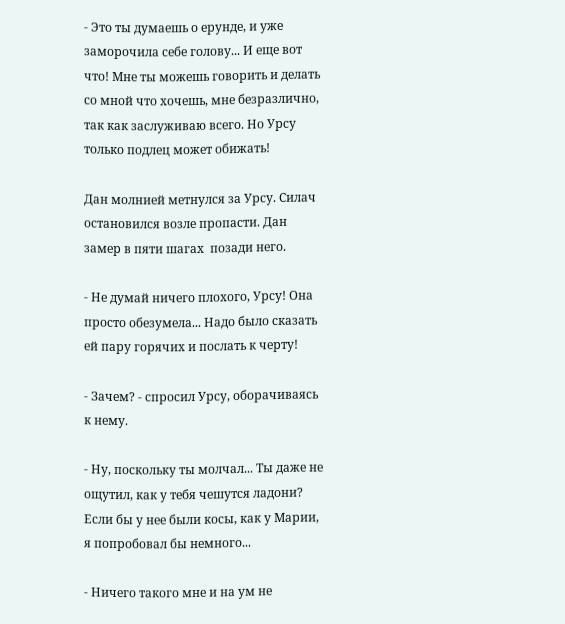- Это ты думаешь о ерунде, и уже заморочила себе голову... И еще вот что! Мне ты можешь говорить и делать со мной что хочешь, мне безразлично, так как заслуживаю всего. Но Урсу только подлец может обижать!

Дан молнией метнулся за Урсу. Силач остановился возле пропасти. Дан замер в пяти шагах  позади него.

- Не думай ничего плохого, Урсу! Она просто обезумела... Надо было сказать ей пару горячих и послать к черту!

- Зачем? - спросил Урсу, оборачиваясь к нему.

- Ну, поскольку ты молчал... Ты даже не ощутил, как у тебя чешутся ладони? Если бы у нее были косы, как у Марии, я попробовал бы немного...

- Ничего такого мне и на ум не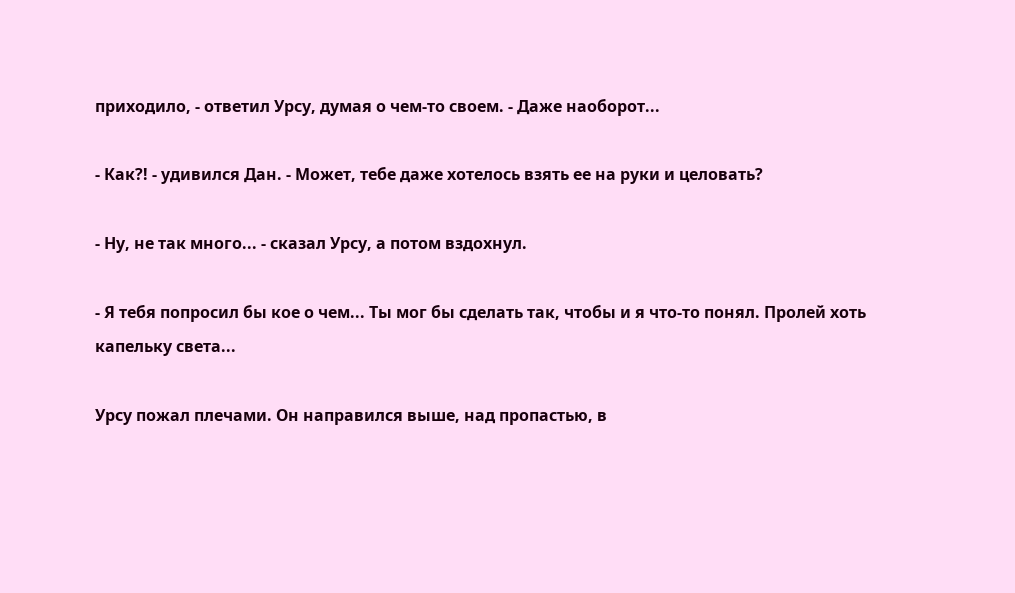приходило, - ответил Урсу, думая о чем-то своем. - Даже наоборот...

- Как?! - удивился Дан. - Может, тебе даже хотелось взять ее на руки и целовать?

- Ну, не так много... - сказал Урсу, а потом вздохнул.

- Я тебя попросил бы кое о чем... Ты мог бы сделать так, чтобы и я что-то понял. Пролей хоть капельку света...

Урсу пожал плечами. Он направился выше, над пропастью, в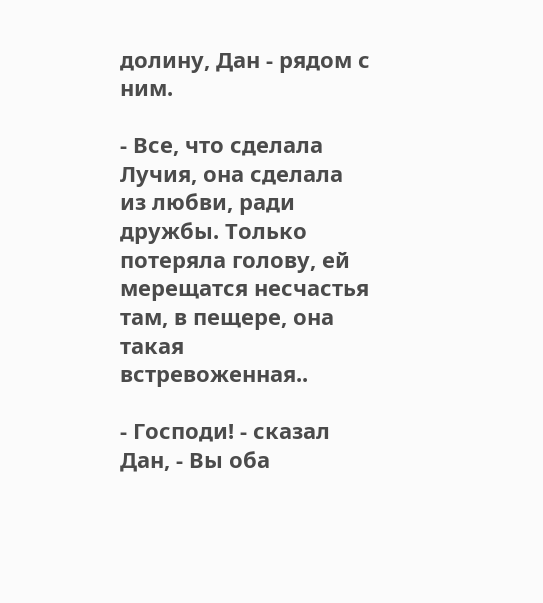долину, Дан - рядом с ним.

- Все, что сделала Лучия, она сделала из любви, ради дружбы. Только потеряла голову, ей мерещатся несчастья там, в пещере, она такая встревоженная..

- Господи! - сказал Дан, - Вы оба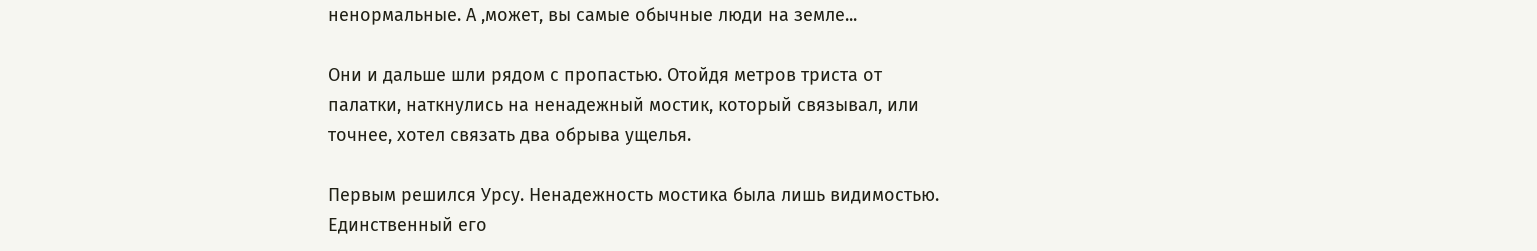ненормальные. А ,может, вы самые обычные люди на земле...

Они и дальше шли рядом с пропастью. Отойдя метров триста от палатки, наткнулись на ненадежный мостик, который связывал, или точнее, хотел связать два обрыва ущелья.

Первым решился Урсу. Ненадежность мостика была лишь видимостью. Единственный его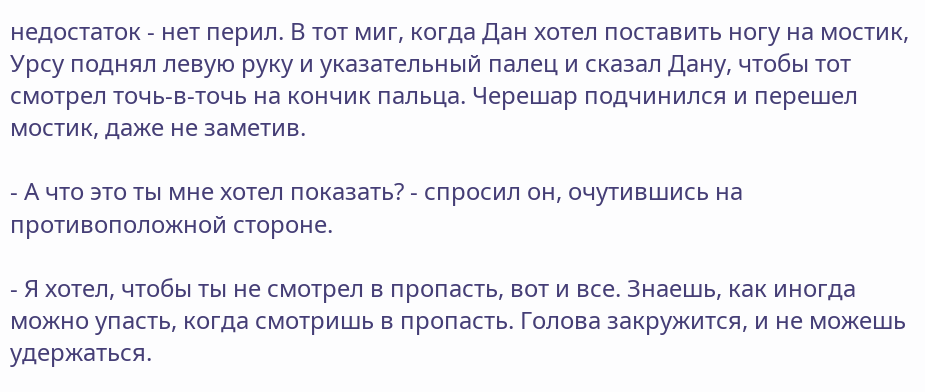недостаток - нет перил. В тот миг, когда Дан хотел поставить ногу на мостик, Урсу поднял левую руку и указательный палец и сказал Дану, чтобы тот смотрел точь-в-точь на кончик пальца. Черешар подчинился и перешел мостик, даже не заметив.

- А что это ты мне хотел показать? - спросил он, очутившись на противоположной стороне.

- Я хотел, чтобы ты не смотрел в пропасть, вот и все. Знаешь, как иногда можно упасть, когда смотришь в пропасть. Голова закружится, и не можешь удержаться.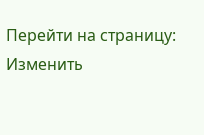Перейти на страницу:
Изменить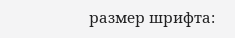размер шрифта: